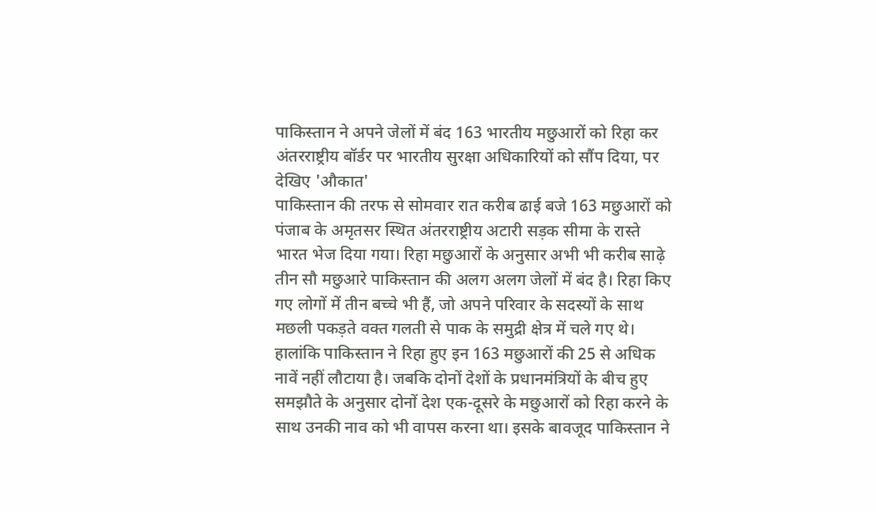पाकिस्तान ने अपने जेलों में बंद 163 भारतीय मछुआरों को रिहा कर अंतरराष्ट्रीय बॉर्डर पर भारतीय सुरक्षा अधिकारियों को सौंप दिया, पर देखिए 'औकात'
पाकिस्तान की तरफ से सोमवार रात करीब ढाई बजे 163 मछुआरों को पंजाब के अमृतसर स्थित अंतरराष्ट्रीय अटारी सड़क सीमा के रास्ते भारत भेज दिया गया। रिहा मछुआरों के अनुसार अभी भी करीब साढ़े तीन सौ मछुआरे पाकिस्तान की अलग अलग जेलों में बंद है। रिहा किए गए लोगों में तीन बच्चे भी हैं, जो अपने परिवार के सदस्यों के साथ मछली पकड़ते वक्त गलती से पाक के समुद्री क्षेत्र में चले गए थे।
हालांकि पाकिस्तान ने रिहा हुए इन 163 मछुआरों की 25 से अधिक नावें नहीं लौटाया है। जबकि दोनों देशों के प्रधानमंत्रियों के बीच हुए समझौते के अनुसार दोनों देश एक-दूसरे के मछुआरों को रिहा करने के साथ उनकी नाव को भी वापस करना था। इसके बावजूद पाकिस्तान ने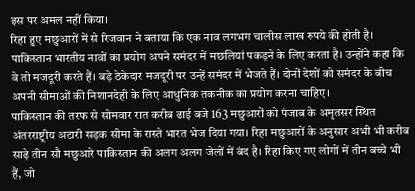इस पर अमल नहीं किया।
रिहा हुए मछुआरों में से रिजवान ने बताया कि एक नाव लगभग चालीस लाख रुपये की होती है। पाकिस्तान भारतीय नावों का प्रयोग अपने समंदर में मछलियां पकड़ने के लिए करता है। उन्होंने कहा कि वे तो मजदूरी करते हैं। बड़े ठेकेदार मजदूरी पर उन्हें समंदर में भेजते हैं। दोनों देशों को समंदर के बीच अपनी सीमाओं की निशानदेही के लिए आधुनिक तकनीक का प्रयोग करना चाहिए।
पाकिस्तान की तरफ से सोमवार रात करीब ढाई बजे 163 मछुआरों को पंजाब के अमृतसर स्थित अंतरराष्ट्रीय अटारी सड़क सीमा के रास्ते भारत भेज दिया गया। रिहा मछुआरों के अनुसार अभी भी करीब साढ़े तीन सौ मछुआरे पाकिस्तान की अलग अलग जेलों में बंद है। रिहा किए गए लोगों में तीन बच्चे भी हैं, जो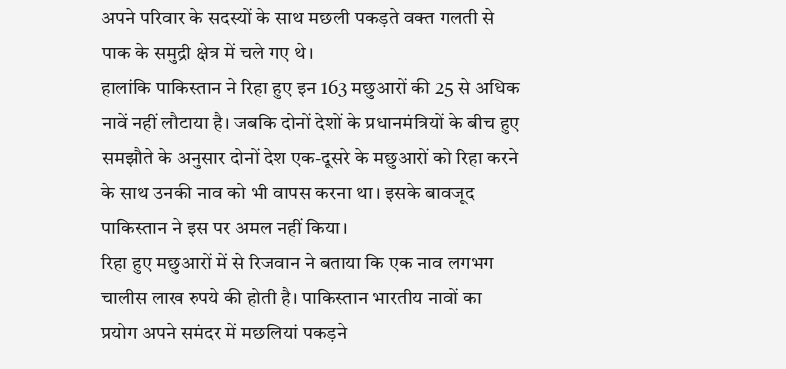अपने परिवार के सदस्यों के साथ मछली पकड़ते वक्त गलती से पाक के समुद्री क्षेत्र में चले गए थे।
हालांकि पाकिस्तान ने रिहा हुए इन 163 मछुआरों की 25 से अधिक नावें नहीं लौटाया है। जबकि दोनों देशों के प्रधानमंत्रियों के बीच हुए समझौते के अनुसार दोनों देश एक-दूसरे के मछुआरों को रिहा करने के साथ उनकी नाव को भी वापस करना था। इसके बावजूद पाकिस्तान ने इस पर अमल नहीं किया।
रिहा हुए मछुआरों में से रिजवान ने बताया कि एक नाव लगभग चालीस लाख रुपये की होती है। पाकिस्तान भारतीय नावों का प्रयोग अपने समंदर में मछलियां पकड़ने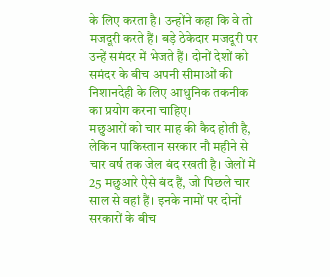के लिए करता है। उन्होंने कहा कि वे तो मजदूरी करते हैं। बड़े ठेकेदार मजदूरी पर उन्हें समंदर में भेजते हैं। दोनों देशों को समंदर के बीच अपनी सीमाओं की निशानदेही के लिए आधुनिक तकनीक का प्रयोग करना चाहिए।
मछुआरों को चार माह की कैद होती है, लेकिन पाकिस्तान सरकार नौ महीने से चार वर्ष तक जेल बंद रखती है। जेलों में 25 मछुआरे ऐसे बंद हैं, जो पिछले चार साल से वहां हैं। इनके नामों पर दोनों सरकारों के बीच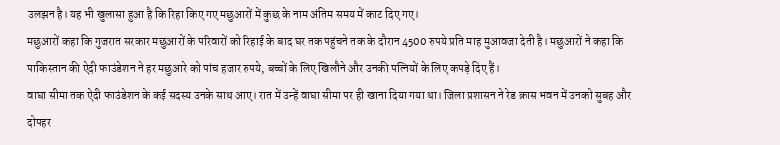उलझन है। यह भी खुलासा हुआ है कि रिहा किए गए मछुआरों में कुछ के नाम अंतिम समय में काट दिए गए।
मछुआरों कहा कि गुजरात सरकार मछुआरों के परिवारों को रिहाई के बाद घर तक पहुंचने तक के दौरान 4500 रुपये प्रति माह मुआवजा देती है। मछुआरों ने कहा कि पाकिस्तान की ऐदी फाउंडेशन ने हर मछुआरे को पांच हजार रुपये, बच्चों के लिए खिलौने और उनकी पत्नियों के लिए कपड़े दिए हैं।
वाघा सीमा तक ऐदी फाउंडेशन के कई सदस्य उनके साथ आए। रात में उन्हें वाघा सीमा पर ही खाना दिया गया था। जिला प्रशासन ने रेड क्रास भवन में उनको सुबह और दोपहर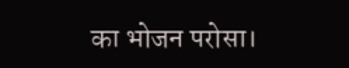का भोजन परोसा।